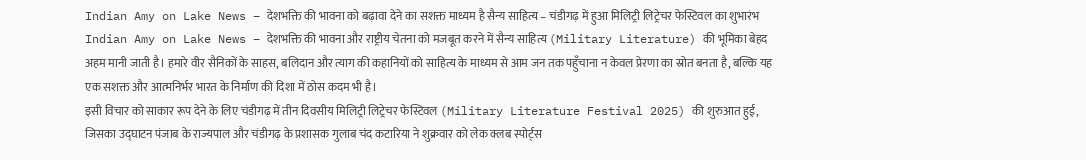Indian Amy on Lake News – देशभक्ति की भावना को बढ़ावा देने का सशक्त माध्यम है सैन्य साहित्य – चंडीगढ़ में हुआ मिलिट्री लिट्रेचर फेस्टिवल का शुभारंभ
Indian Amy on Lake News – देशभक्ति की भावना और राष्ट्रीय चेतना को मजबूत करने में सैन्य साहित्य (Military Literature) की भूमिका बेहद अहम मानी जाती है। हमारे वीर सैनिकों के साहस, बलिदान और त्याग की कहानियों को साहित्य के माध्यम से आम जन तक पहुँचाना न केवल प्रेरणा का स्रोत बनता है, बल्कि यह एक सशक्त और आत्मनिर्भर भारत के निर्माण की दिशा में ठोस कदम भी है।
इसी विचार को साकार रूप देने के लिए चंडीगढ़ में तीन दिवसीय मिलिट्री लिट्रेचर फेस्टिवल (Military Literature Festival 2025) की शुरुआत हुई, जिसका उद्घाटन पंजाब के राज्यपाल और चंडीगढ़ के प्रशासक गुलाब चंद कटारिया ने शुक्रवार को लेक क्लब स्पोर्ट्स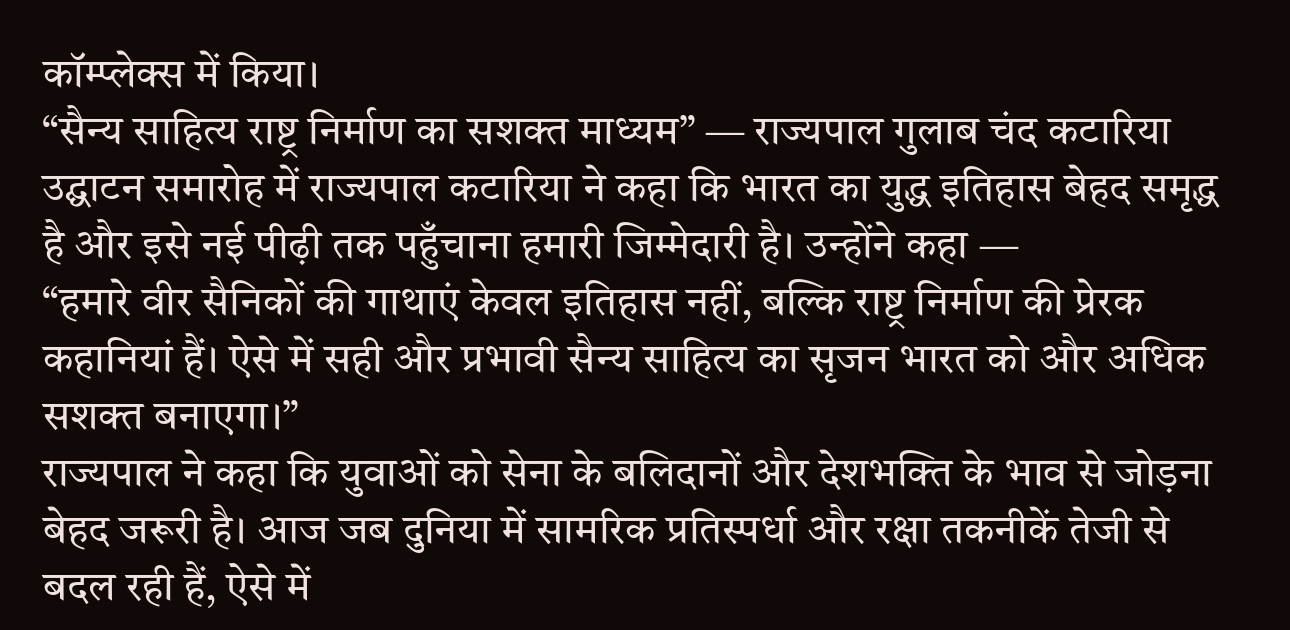कॉम्प्लेक्स में किया।
“सैन्य साहित्य राष्ट्र निर्माण का सशक्त माध्यम” — राज्यपाल गुलाब चंद कटारिया
उद्घाटन समारोह में राज्यपाल कटारिया ने कहा कि भारत का युद्ध इतिहास बेहद समृद्ध है और इसे नई पीढ़ी तक पहुँचाना हमारी जिम्मेदारी है। उन्होंने कहा —
“हमारे वीर सैनिकों की गाथाएं केवल इतिहास नहीं, बल्कि राष्ट्र निर्माण की प्रेरक कहानियां हैं। ऐसे में सही और प्रभावी सैन्य साहित्य का सृजन भारत को और अधिक सशक्त बनाएगा।”
राज्यपाल ने कहा कि युवाओं को सेना के बलिदानों और देशभक्ति के भाव से जोड़ना बेहद जरूरी है। आज जब दुनिया में सामरिक प्रतिस्पर्धा और रक्षा तकनीकें तेजी से बदल रही हैं, ऐसे में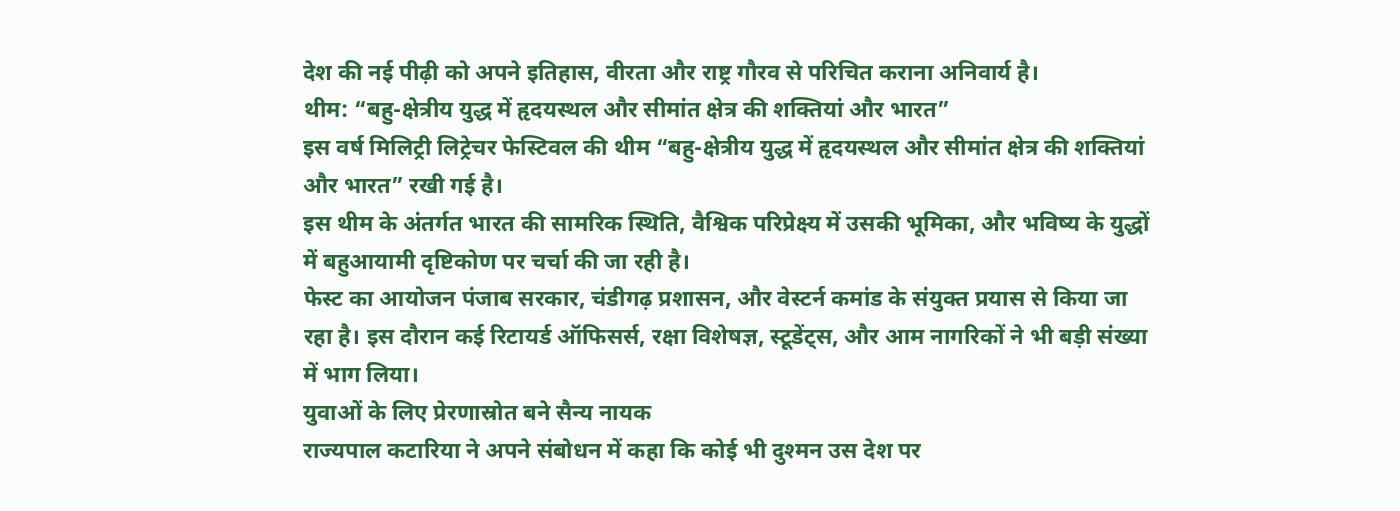देश की नई पीढ़ी को अपने इतिहास, वीरता और राष्ट्र गौरव से परिचित कराना अनिवार्य है।
थीम: “बहु-क्षेत्रीय युद्ध में हृदयस्थल और सीमांत क्षेत्र की शक्तियां और भारत”
इस वर्ष मिलिट्री लिट्रेचर फेस्टिवल की थीम “बहु-क्षेत्रीय युद्ध में हृदयस्थल और सीमांत क्षेत्र की शक्तियां और भारत” रखी गई है।
इस थीम के अंतर्गत भारत की सामरिक स्थिति, वैश्विक परिप्रेक्ष्य में उसकी भूमिका, और भविष्य के युद्धों में बहुआयामी दृष्टिकोण पर चर्चा की जा रही है।
फेस्ट का आयोजन पंजाब सरकार, चंडीगढ़ प्रशासन, और वेस्टर्न कमांड के संयुक्त प्रयास से किया जा रहा है। इस दौरान कई रिटायर्ड ऑफिसर्स, रक्षा विशेषज्ञ, स्टूडेंट्स, और आम नागरिकों ने भी बड़ी संख्या में भाग लिया।
युवाओं के लिए प्रेरणास्रोत बने सैन्य नायक
राज्यपाल कटारिया ने अपने संबोधन में कहा कि कोई भी दुश्मन उस देश पर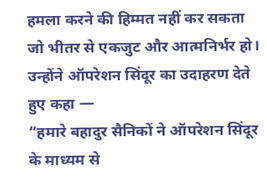हमला करने की हिम्मत नहीं कर सकता जो भीतर से एकजुट और आत्मनिर्भर हो। उन्होंने ऑपरेशन सिंदूर का उदाहरण देते हुए कहा —
“हमारे बहादुर सैनिकों ने ऑपरेशन सिंदूर के माध्यम से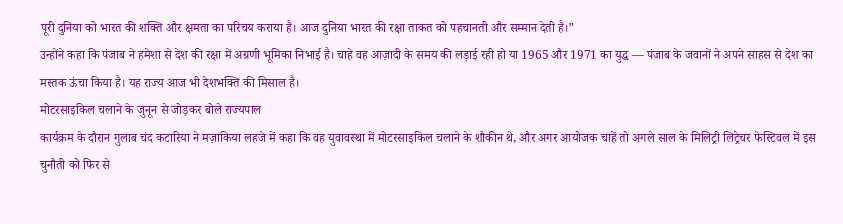पूरी दुनिया को भारत की शक्ति और क्षमता का परिचय कराया है। आज दुनिया भारत की रक्षा ताकत को पहचानती और सम्मान देती है।”
उन्होंने कहा कि पंजाब ने हमेशा से देश की रक्षा में अग्रणी भूमिका निभाई है। चाहे वह आज़ादी के समय की लड़ाई रही हो या 1965 और 1971 का युद्ध — पंजाब के जवानों ने अपने साहस से देश का मस्तक ऊंचा किया है। यह राज्य आज भी देशभक्ति की मिसाल है।
मोटरसाइकिल चलाने के जुनून से जोड़कर बोले राज्यपाल
कार्यक्रम के दौरान गुलाब चंद कटारिया ने मज़ाकिया लहजे में कहा कि वह युवावस्था में मोटरसाइकिल चलाने के शौकीन थे, और अगर आयोजक चाहें तो अगले साल के मिलिट्री लिट्रेचर फेस्टिवल में इस चुनौती को फिर से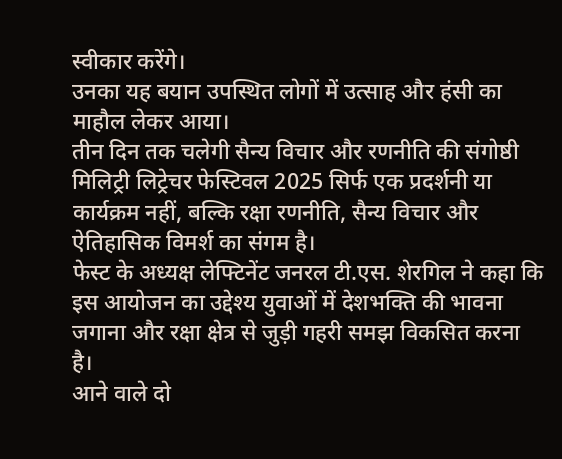स्वीकार करेंगे।
उनका यह बयान उपस्थित लोगों में उत्साह और हंसी का माहौल लेकर आया।
तीन दिन तक चलेगी सैन्य विचार और रणनीति की संगोष्ठी
मिलिट्री लिट्रेचर फेस्टिवल 2025 सिर्फ एक प्रदर्शनी या कार्यक्रम नहीं, बल्कि रक्षा रणनीति, सैन्य विचार और ऐतिहासिक विमर्श का संगम है।
फेस्ट के अध्यक्ष लेफ्टिनेंट जनरल टी.एस. शेरगिल ने कहा कि इस आयोजन का उद्देश्य युवाओं में देशभक्ति की भावना जगाना और रक्षा क्षेत्र से जुड़ी गहरी समझ विकसित करना है।
आने वाले दो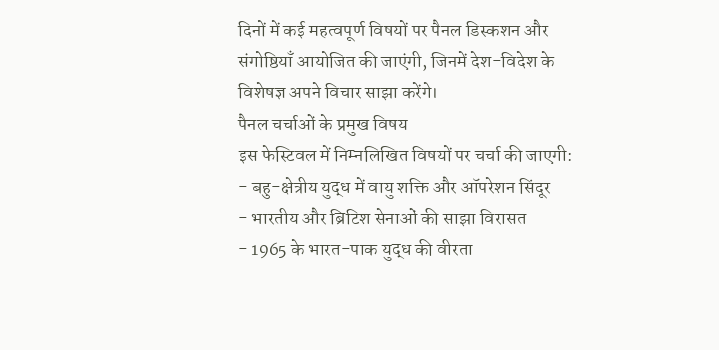दिनों में कई महत्वपूर्ण विषयों पर पैनल डिस्कशन और संगोष्ठियाँ आयोजित की जाएंगी, जिनमें देश-विदेश के विशेषज्ञ अपने विचार साझा करेंगे।
पैनल चर्चाओं के प्रमुख विषय
इस फेस्टिवल में निम्नलिखित विषयों पर चर्चा की जाएगी:
- बहु-क्षेत्रीय युद्ध में वायु शक्ति और ऑपरेशन सिंदूर
- भारतीय और ब्रिटिश सेनाओं की साझा विरासत
- 1965 के भारत-पाक युद्ध की वीरता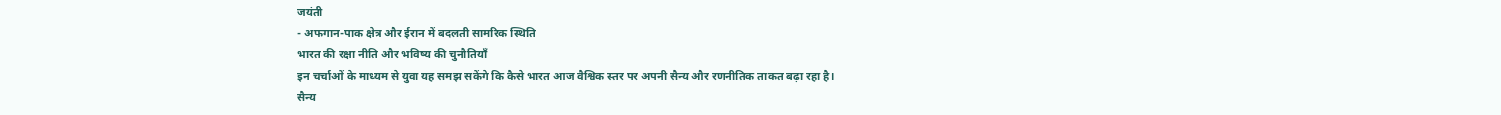जयंती
- अफगान-पाक क्षेत्र और ईरान में बदलती सामरिक स्थिति
भारत की रक्षा नीति और भविष्य की चुनौतियाँ
इन चर्चाओं के माध्यम से युवा यह समझ सकेंगे कि कैसे भारत आज वैश्विक स्तर पर अपनी सैन्य और रणनीतिक ताकत बढ़ा रहा है।
सैन्य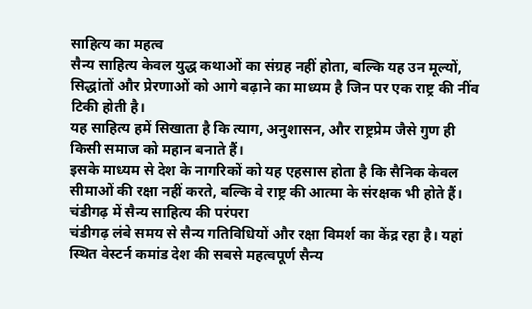साहित्य का महत्व
सैन्य साहित्य केवल युद्ध कथाओं का संग्रह नहीं होता, बल्कि यह उन मूल्यों, सिद्धांतों और प्रेरणाओं को आगे बढ़ाने का माध्यम है जिन पर एक राष्ट्र की नींव टिकी होती है।
यह साहित्य हमें सिखाता है कि त्याग, अनुशासन, और राष्ट्रप्रेम जैसे गुण ही किसी समाज को महान बनाते हैं।
इसके माध्यम से देश के नागरिकों को यह एहसास होता है कि सैनिक केवल सीमाओं की रक्षा नहीं करते, बल्कि वे राष्ट्र की आत्मा के संरक्षक भी होते हैं।
चंडीगढ़ में सैन्य साहित्य की परंपरा
चंडीगढ़ लंबे समय से सैन्य गतिविधियों और रक्षा विमर्श का केंद्र रहा है। यहां स्थित वेस्टर्न कमांड देश की सबसे महत्वपूर्ण सैन्य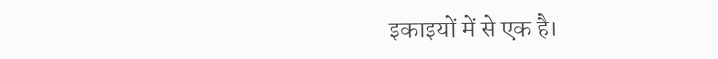इकाइयों में से एक है।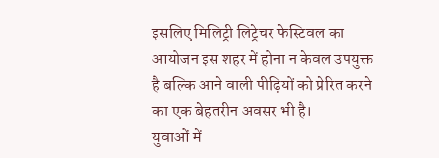इसलिए मिलिट्री लिट्रेचर फेस्टिवल का आयोजन इस शहर में होना न केवल उपयुक्त है बल्कि आने वाली पीढ़ियों को प्रेरित करने का एक बेहतरीन अवसर भी है।
युवाओं में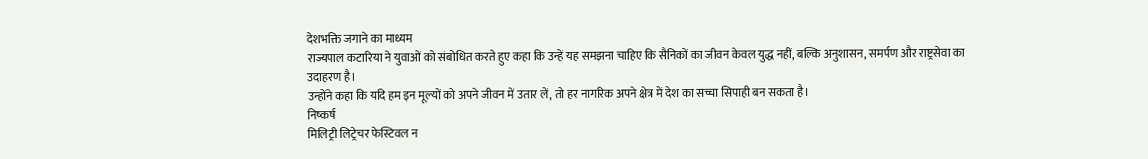देशभक्ति जगाने का माध्यम
राज्यपाल कटारिया ने युवाओं को संबोधित करते हुए कहा कि उन्हें यह समझना चाहिए कि सैनिकों का जीवन केवल युद्ध नहीं, बल्कि अनुशासन, समर्पण और राष्ट्रसेवा का उदाहरण है।
उन्होंने कहा कि यदि हम इन मूल्यों को अपने जीवन में उतार लें, तो हर नागरिक अपने क्षेत्र में देश का सच्चा सिपाही बन सकता है।
निष्कर्ष
मिलिट्री लिट्रेचर फेस्टिवल न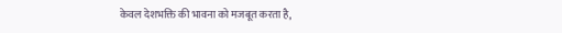केवल देशभक्ति की भावना को मजबूत करता है,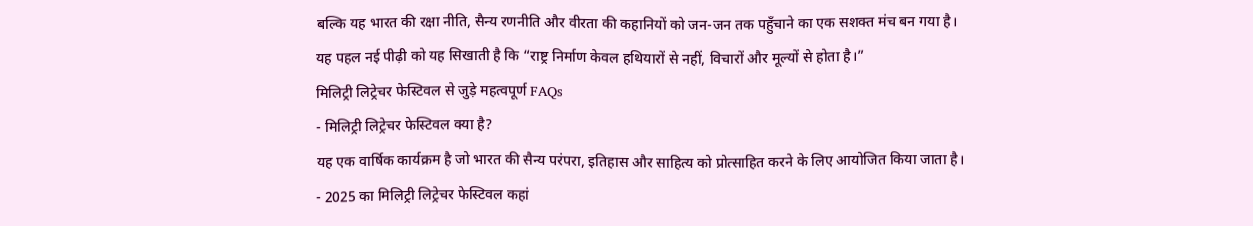बल्कि यह भारत की रक्षा नीति, सैन्य रणनीति और वीरता की कहानियों को जन-जन तक पहुँचाने का एक सशक्त मंच बन गया है।
यह पहल नई पीढ़ी को यह सिखाती है कि “राष्ट्र निर्माण केवल हथियारों से नहीं, विचारों और मूल्यों से होता है।”
मिलिट्री लिट्रेचर फेस्टिवल से जुड़े महत्वपूर्ण FAQs
- मिलिट्री लिट्रेचर फेस्टिवल क्या है?
यह एक वार्षिक कार्यक्रम है जो भारत की सैन्य परंपरा, इतिहास और साहित्य को प्रोत्साहित करने के लिए आयोजित किया जाता है।
- 2025 का मिलिट्री लिट्रेचर फेस्टिवल कहां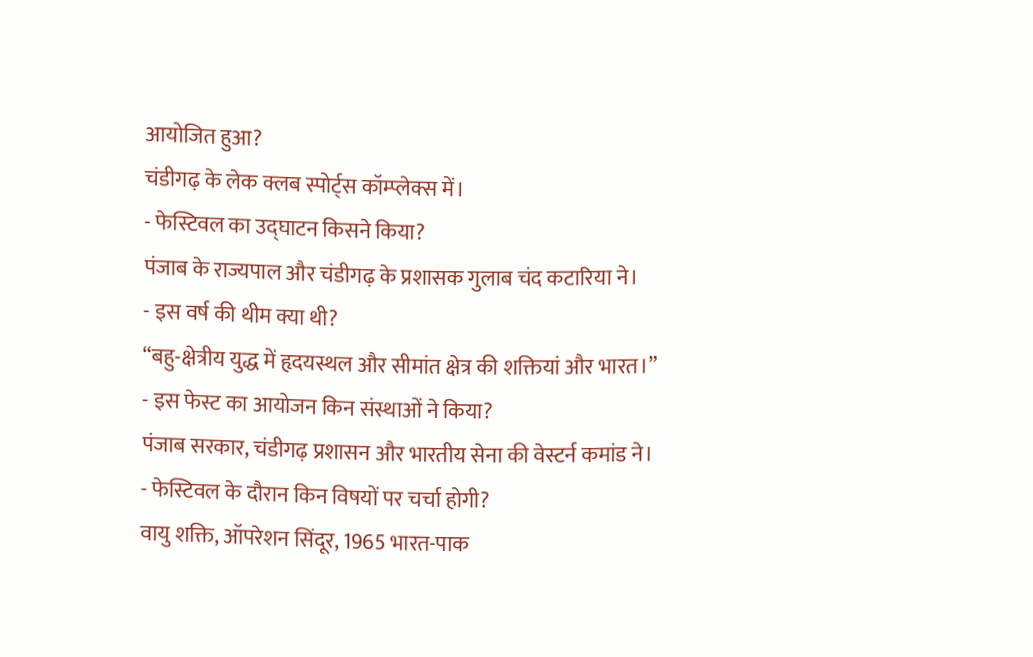आयोजित हुआ?
चंडीगढ़ के लेक क्लब स्पोर्ट्स कॉम्प्लेक्स में।
- फेस्टिवल का उद्घाटन किसने किया?
पंजाब के राज्यपाल और चंडीगढ़ के प्रशासक गुलाब चंद कटारिया ने।
- इस वर्ष की थीम क्या थी?
“बहु-क्षेत्रीय युद्ध में हृदयस्थल और सीमांत क्षेत्र की शक्तियां और भारत।”
- इस फेस्ट का आयोजन किन संस्थाओं ने किया?
पंजाब सरकार, चंडीगढ़ प्रशासन और भारतीय सेना की वेस्टर्न कमांड ने।
- फेस्टिवल के दौरान किन विषयों पर चर्चा होगी?
वायु शक्ति, ऑपरेशन सिंदूर, 1965 भारत-पाक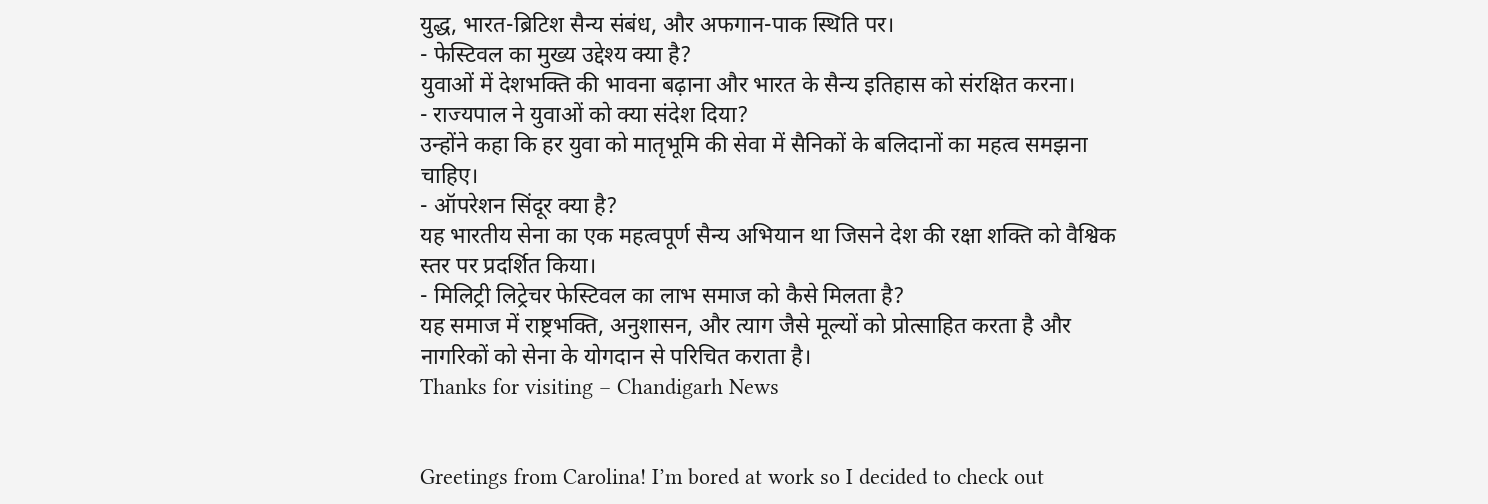युद्ध, भारत-ब्रिटिश सैन्य संबंध, और अफगान-पाक स्थिति पर।
- फेस्टिवल का मुख्य उद्देश्य क्या है?
युवाओं में देशभक्ति की भावना बढ़ाना और भारत के सैन्य इतिहास को संरक्षित करना।
- राज्यपाल ने युवाओं को क्या संदेश दिया?
उन्होंने कहा कि हर युवा को मातृभूमि की सेवा में सैनिकों के बलिदानों का महत्व समझना चाहिए।
- ऑपरेशन सिंदूर क्या है?
यह भारतीय सेना का एक महत्वपूर्ण सैन्य अभियान था जिसने देश की रक्षा शक्ति को वैश्विक स्तर पर प्रदर्शित किया।
- मिलिट्री लिट्रेचर फेस्टिवल का लाभ समाज को कैसे मिलता है?
यह समाज में राष्ट्रभक्ति, अनुशासन, और त्याग जैसे मूल्यों को प्रोत्साहित करता है और नागरिकों को सेना के योगदान से परिचित कराता है।
Thanks for visiting – Chandigarh News


Greetings from Carolina! I’m bored at work so I decided to check out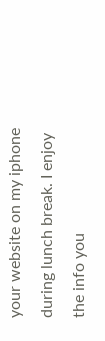your website on my iphone during lunch break. I enjoy the info you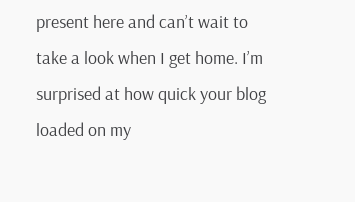present here and can’t wait to take a look when I get home. I’m surprised at how quick your blog loaded on my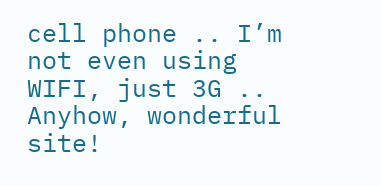cell phone .. I’m not even using WIFI, just 3G .. Anyhow, wonderful site!